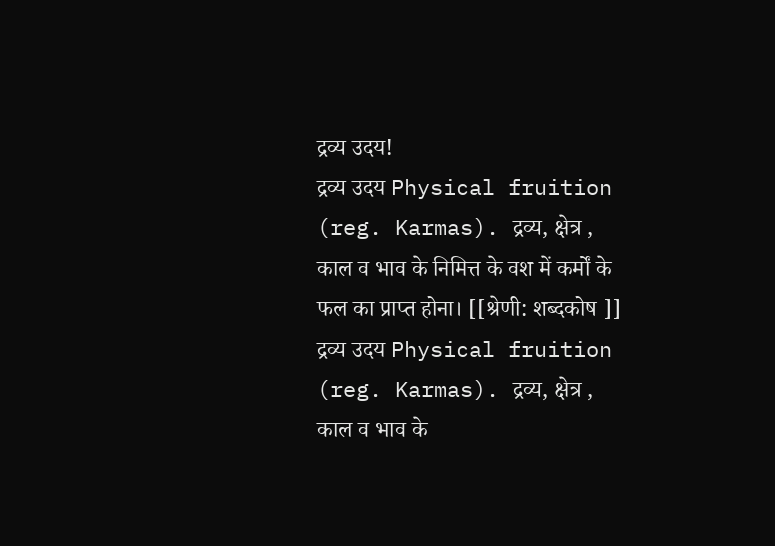द्रव्य उदय!
द्रव्य उदय Physical fruition (reg. Karmas). द्रव्य, क्षेत्र , काल व भाव के निमित्त के वश में कर्मों के फल का प्राप्त होना। [[श्रेणी: शब्दकोष ]]
द्रव्य उदय Physical fruition (reg. Karmas). द्रव्य, क्षेत्र , काल व भाव के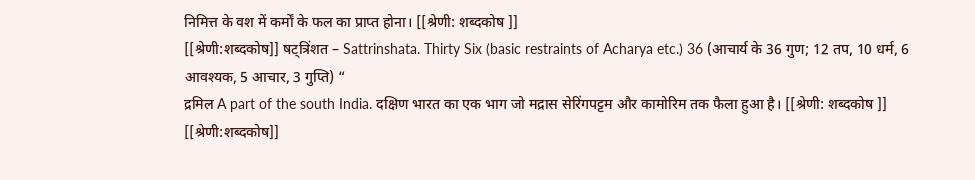निमित्त के वश में कर्मों के फल का प्राप्त होना। [[श्रेणी: शब्दकोष ]]
[[श्रेणी:शब्दकोष]] षट्त्रिंशत – Sattrinshata. Thirty Six (basic restraints of Acharya etc.) 36 (आचार्य के 36 गुण; 12 तप, 10 धर्म, 6 आवश्यक, 5 आचार, 3 गुप्ति) “
द्रमिल A part of the south India. दक्षिण भारत का एक भाग जो मद्रास सेरिंगपट्टम और कामोरिम तक फैला हुआ है। [[श्रेणी: शब्दकोष ]]
[[श्रेणी:शब्दकोष]]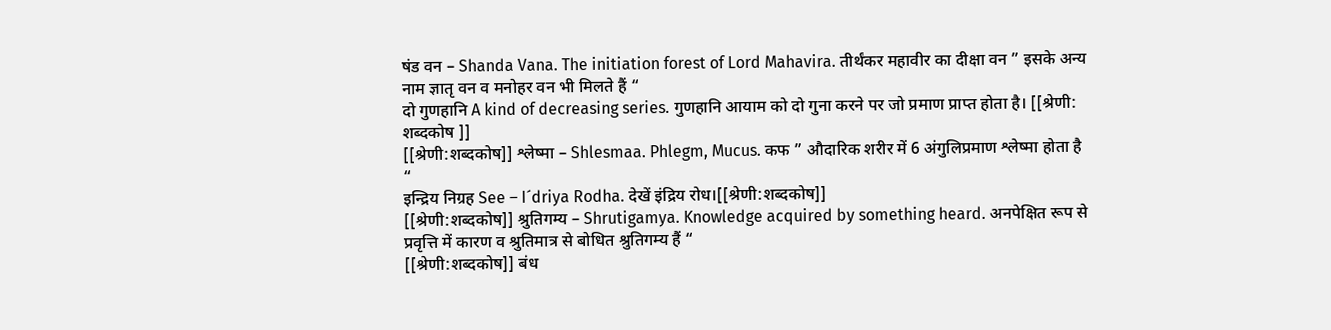षंड वन – Shanda Vana. The initiation forest of Lord Mahavira. तीर्थंकर महावीर का दीक्षा वन ” इसके अन्य नाम ज्ञातृ वन व मनोहर वन भी मिलते हैं “
दो गुणहानि A kind of decreasing series. गुणहानि आयाम को दो गुना करने पर जो प्रमाण प्राप्त होता है। [[श्रेणी: शब्दकोष ]]
[[श्रेणी:शब्दकोष]] श्लेष्मा – Shlesmaa. Phlegm, Mucus. कफ ” औदारिक शरीर में 6 अंगुलिप्रमाण श्लेष्मा होता है “
इन्द्रिय निग्रह See – I´driya Rodha. देखें इंद्रिय रोध।[[श्रेणी:शब्दकोष]]
[[श्रेणी:शब्दकोष]] श्रुतिगम्य – Shrutigamya. Knowledge acquired by something heard. अनपेक्षित रूप से प्रवृत्ति में कारण व श्रुतिमात्र से बोधित श्रुतिगम्य हैं “
[[श्रेणी:शब्दकोष]] बंध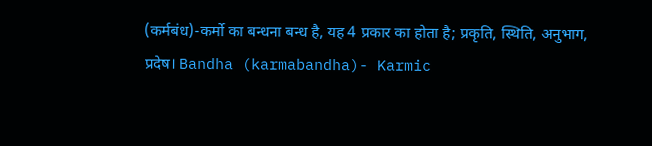(कर्मबंध)-कर्मो का बन्धना बन्ध है, यह 4 प्रकार का होता है; प्रकृति, स्थिति, अनुभाग, प्रदेष। Bandha (karmabandha)- Karmic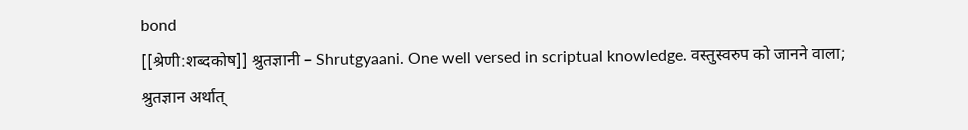bond
[[श्रेणी:शब्दकोष]] श्रुतज्ञानी – Shrutgyaani. One well versed in scriptual knowledge. वस्तुस्वरुप को जानने वाला; श्रुतज्ञान अर्थात्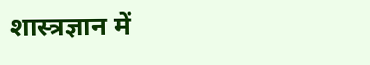शास्त्रज्ञान में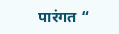पारंगत “